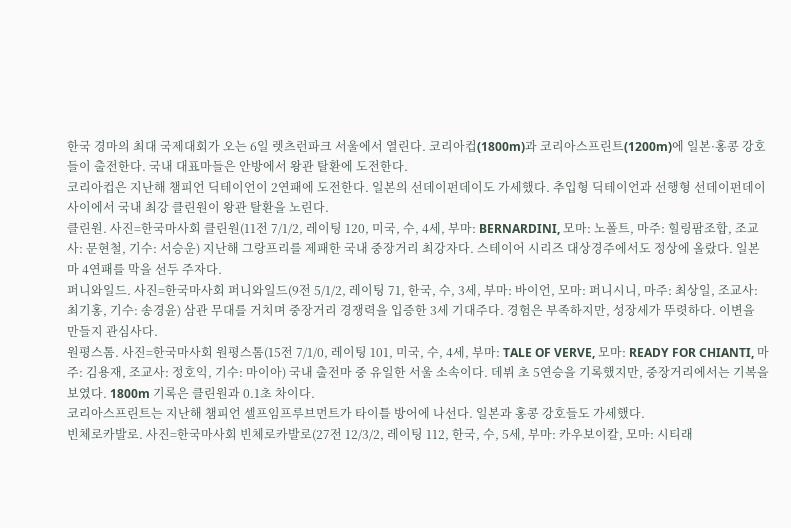한국 경마의 최대 국제대회가 오는 6일 렛츠런파크 서울에서 열린다. 코리아컵(1800m)과 코리아스프린트(1200m)에 일본·홍콩 강호들이 출전한다. 국내 대표마들은 안방에서 왕관 탈환에 도전한다.
코리아컵은 지난해 챔피언 딕테이언이 2연패에 도전한다. 일본의 선데이펀데이도 가세했다. 추입형 딕테이언과 선행형 선데이펀데이 사이에서 국내 최강 클린원이 왕관 탈환을 노린다.
클린원. 사진=한국마사회 클린원(11전 7/1/2, 레이팅 120, 미국, 수, 4세, 부마: BERNARDINI, 모마: 노폴트, 마주: 힐링팜조합, 조교사: 문현철, 기수: 서승운) 지난해 그랑프리를 제패한 국내 중장거리 최강자다. 스테이어 시리즈 대상경주에서도 정상에 올랐다. 일본마 4연패를 막을 선두 주자다.
퍼니와일드. 사진=한국마사회 퍼니와일드(9전 5/1/2, 레이팅 71, 한국, 수, 3세, 부마: 바이언, 모마: 퍼니시니, 마주: 최상일, 조교사: 최기홍, 기수: 송경윤) 삼관 무대를 거치며 중장거리 경쟁력을 입증한 3세 기대주다. 경험은 부족하지만, 성장세가 뚜렷하다. 이변을 만들지 관심사다.
원평스톰. 사진=한국마사회 원평스톰(15전 7/1/0, 레이팅 101, 미국, 수, 4세, 부마: TALE OF VERVE, 모마: READY FOR CHIANTI, 마주: 김용재, 조교사: 정호익, 기수: 마이아) 국내 출전마 중 유일한 서울 소속이다. 데뷔 초 5연승을 기록했지만, 중장거리에서는 기복을 보였다. 1800m 기록은 클린원과 0.1초 차이다.
코리아스프린트는 지난해 챔피언 셀프임프루브먼트가 타이틀 방어에 나선다. 일본과 홍콩 강호들도 가세했다.
빈체로카발로. 사진=한국마사회 빈체로카발로(27전 12/3/2, 레이팅 112, 한국, 수, 5세, 부마: 카우보이칼, 모마: 시티래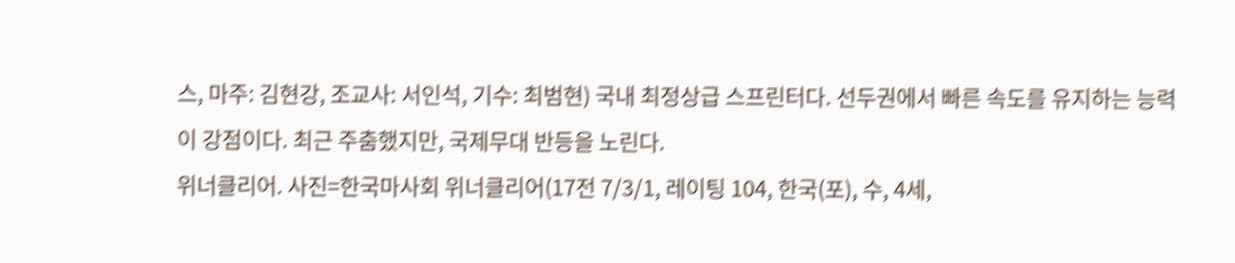스, 마주: 김현강, 조교사: 서인석, 기수: 최범현) 국내 최정상급 스프린터다. 선두권에서 빠른 속도를 유지하는 능력이 강점이다. 최근 주춤했지만, 국제무대 반등을 노린다.
위너클리어. 사진=한국마사회 위너클리어(17전 7/3/1, 레이팅 104, 한국(포), 수, 4세,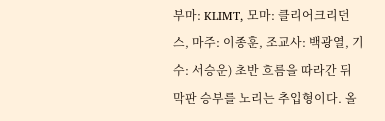부마: KLIMT, 모마: 클리어크리던스, 마주: 이종훈, 조교사: 백광열, 기수: 서승운) 초반 흐름을 따라간 뒤 막판 승부를 노리는 추입형이다. 올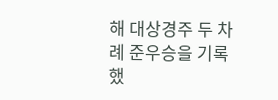해 대상경주 두 차례 준우승을 기록했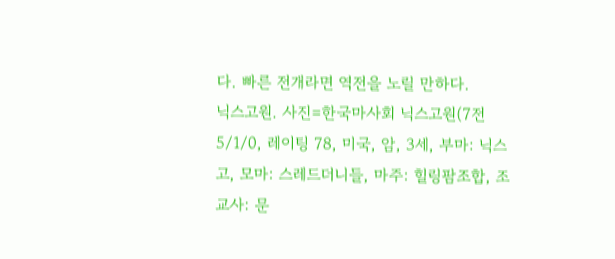다. 빠른 전개라면 역전을 노릴 만하다.
닉스고원. 사진=한국마사회 닉스고원(7전 5/1/0, 레이팅 78, 미국, 암, 3세, 부마: 닉스고, 모마: 스레드더니들, 마주: 힐링팜조합, 조교사: 문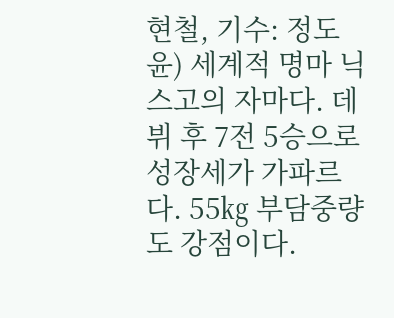현철, 기수: 정도윤) 세계적 명마 닉스고의 자마다. 데뷔 후 7전 5승으로 성장세가 가파르다. 55㎏ 부담중량도 강점이다.